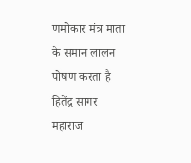णमोकार मंत्र माता के समान लालन पोषण करता है हितेंद्र सागर महाराज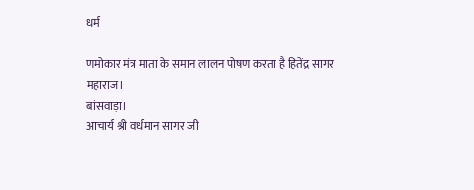धर्म

णमोकार मंत्र माता के समान लालन पोषण करता है हितेंद्र सागर महाराज।
बांसवाड़ा।
आचार्य श्री वर्धमान सागर जी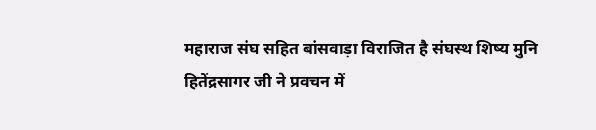महाराज संघ सहित बांसवाड़ा विराजित है संघस्थ शिष्य मुनि हितेंद्रसागर जी ने प्रवचन में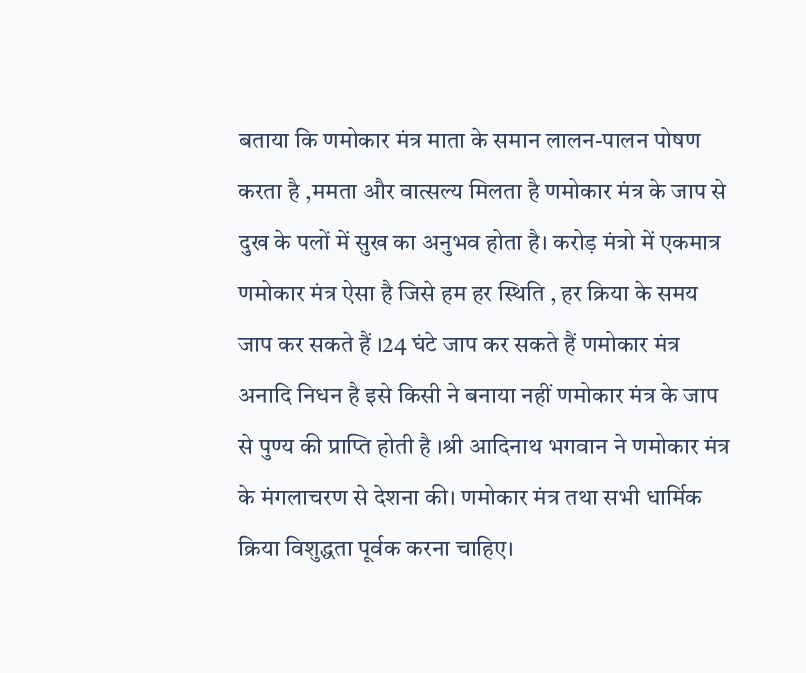बताया कि णमोकार मंत्र माता के समान लालन-पालन पोषण करता है ,ममता और वात्सल्य मिलता है णमोकार मंत्र के जाप से दुख के पलों में सुख का अनुभव होता है। करोड़ मंत्रो में एकमात्र णमोकार मंत्र ऐसा है जिसे हम हर स्थिति , हर क्रिया के समय जाप कर सकते हैं ।24 घंटे जाप कर सकते हैं णमोकार मंत्र अनादि निधन है इसे किसी ने बनाया नहीं णमोकार मंत्र के जाप से पुण्य की प्राप्ति होती है ।श्री आदिनाथ भगवान ने णमोकार मंत्र के मंगलाचरण से देशना की। णमोकार मंत्र तथा सभी धार्मिक क्रिया विशुद्धता पूर्वक करना चाहिए।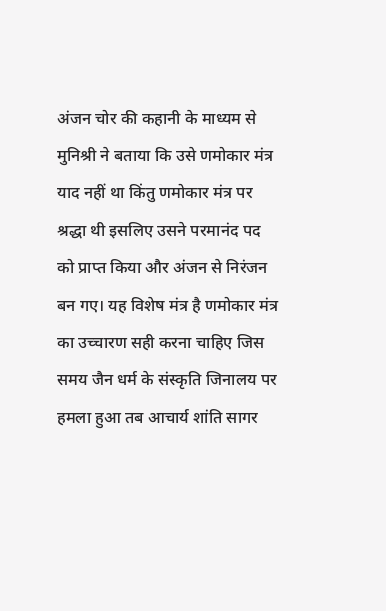अंजन चोर की कहानी के माध्यम से मुनिश्री ने बताया कि उसे णमोकार मंत्र याद नहीं था किंतु णमोकार मंत्र पर श्रद्धा थी इसलिए उसने परमानंद पद को प्राप्त किया और अंजन से निरंजन बन गए। यह विशेष मंत्र है णमोकार मंत्र का उच्चारण सही करना चाहिए जिस समय जैन धर्म के संस्कृति जिनालय पर हमला हुआ तब आचार्य शांति सागर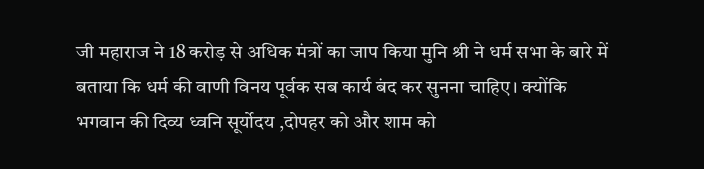जी महाराज ने 18 करोड़ से अधिक मंत्रों का जाप किया मुनि श्री ने धर्म सभा के बारे में बताया कि धर्म की वाणी विनय पूर्वक सब कार्य बंद कर सुनना चाहिए। क्योंकि भगवान की दिव्य ध्वनि सूर्योदय ,दोपहर को और शाम को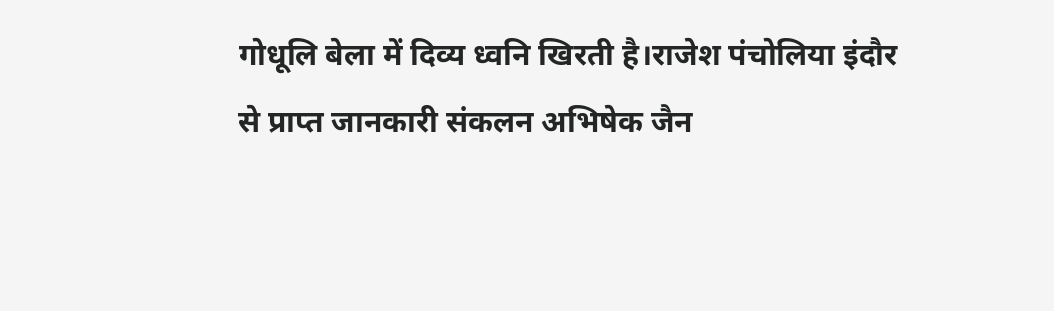गोधूलि बेला में दिव्य ध्वनि खिरती है।राजेश पंचोलिया इंदौर से प्राप्त जानकारी संकलन अभिषेक जैन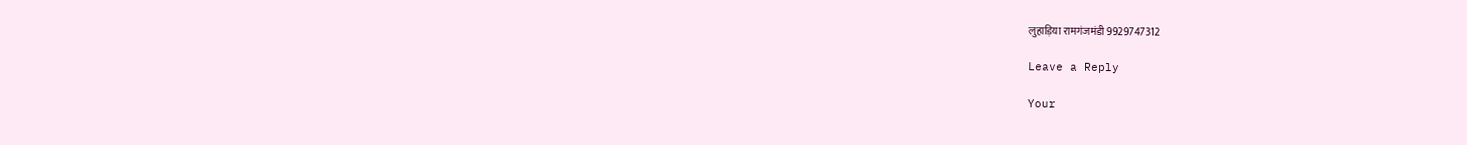लुहाड़िया रामगंजमंडी 9929747312

Leave a Reply

Your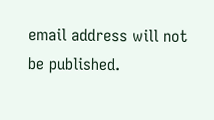email address will not be published.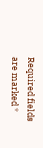Required fields are marked *